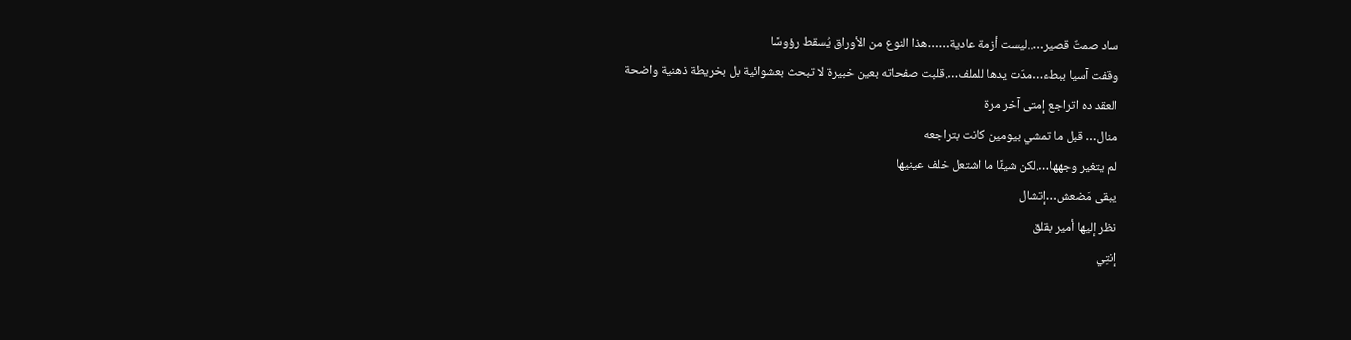ساد صمتٌ قصير…..ليست أزمة عادية……هذا النوع من الأوراق يُسقط رؤوسًا
وقفت آسيا ببطء…مدّت يدها للملف….قلبت صفحاته بعين خبيرة لا تبحث بعشوائية بل بخريطة ذهنية واضحة
العقد ده اتراجع إمتى آخر مرة
منال… قبل ما تمشي بيومين كانت بتراجعه
لم يتغير وجهها….لكن شيئًا ما اشتعل خلف عينيها
يبقى مَضعش…إتشال
نظر إليها أمير بقلق
إنتِي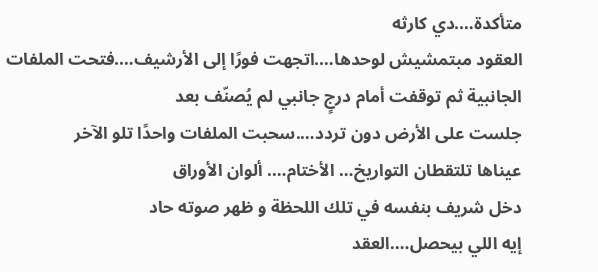متأكدة….دي كارثه
العقود مبتمشيش لوحدها….اتجهت فورًا إلى الأرشيف….فتحت الملفات الجانبية ثم توقفت أمام درجٍ جانبي لم يُصنّف بعد
جلست على الأرض دون تردد….سحبت الملفات واحدًا تلو الآخر
عيناها تلتقطان التواريخ… الأختام…. ألوان الأوراق
دخل شريف بنفسه في تلك اللحظة و ظهر صوته حاد
إيه اللي بيحصل….العقد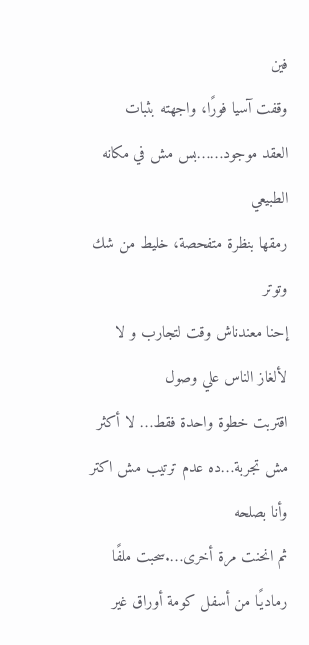فين
وقفت آسيا فورًا، واجهته بثبات
العقد موجود……بس مش في مكانه الطبيعي
رمقها بنظرة متفحصة، خليط من شك وتوتر
إحنا معندناش وقت لتجارب و لا لألغاز الناس علي وصول
اقتربت خطوة واحدة فقط… لا أكثر
مش تجربة…ده عدم ترتيب مش اكتر وأنا بصلحه
ثم انحنت مرة أخرى….سحبت ملفًا رماديًا من أسفل كومة أوراق غير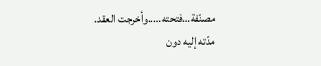مصنّفة…فتحته…..وأخرجت العقد.
مدّته إليه دون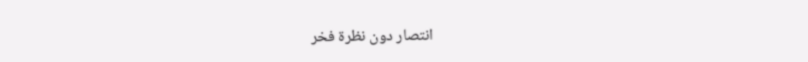انتصار دون نظرة فخر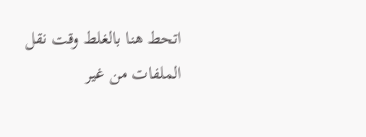اتحط هنا بالغلط وقت نقل الملفات من غير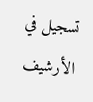تسجيل في الأرشيف